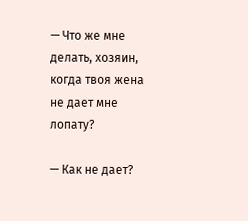— Что же мне делать, хозяин, когда твоя жена не дает мне лопату?

— Как не дает?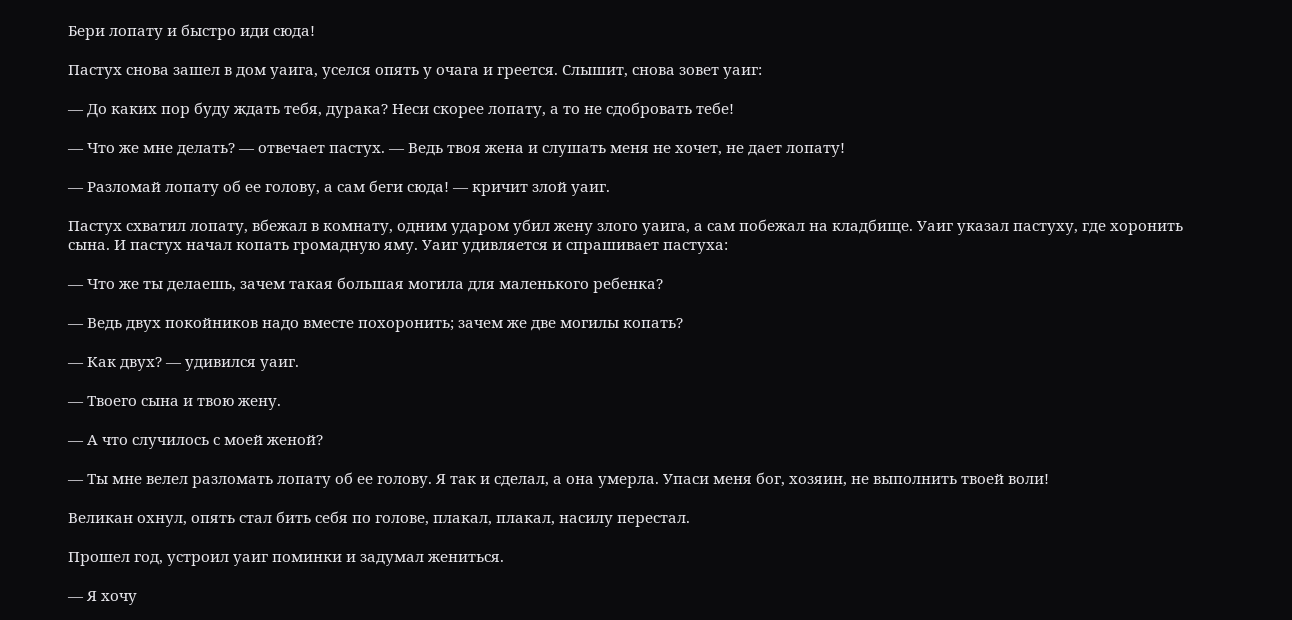Бери лопату и быстро иди сюда!

Пастух снова зашел в дом уаига, уселся опять у очага и греется. Слышит, снова зовет уаиг:

— До каких пор буду ждать тебя, дурака? Неси скорее лопату, а то не сдобровать тебе!

— Что же мне делать? — отвечает пастух. — Ведь твоя жена и слушать меня не хочет, не дает лопату!

— Разломай лопату об ее голову, а сам беги сюда! — кричит злой уаиг.

Пастух схватил лопату, вбежал в комнату, одним ударом убил жену злого уаига, а сам побежал на кладбище. Уаиг указал пастуху, где хоронить сына. И пастух начал копать громадную яму. Уаиг удивляется и спрашивает пастуха:

— Что же ты делаешь, зачем такая большая могила для маленького ребенка?

— Ведь двух покойников надо вместе похоронить; зачем же две могилы копать?

— Как двух? — удивился уаиг.

— Твоего сына и твою жену.

— А что случилось с моей женой?

— Ты мне велел разломать лопату об ее голову. Я так и сделал, а она умерла. Упаси меня бог, хозяин, не выполнить твоей воли!

Великан охнул, опять стал бить себя по голове, плакал, плакал, насилу перестал.

Прошел год, устроил уаиг поминки и задумал жениться.

— Я хочу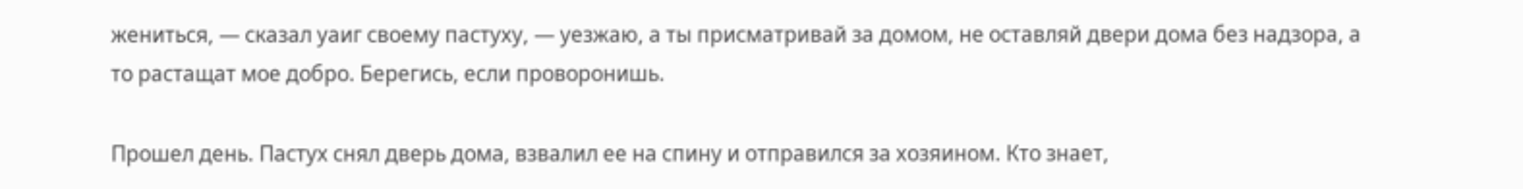жениться, — сказал уаиг своему пастуху, — уезжаю, а ты присматривай за домом, не оставляй двери дома без надзора, а то растащат мое добро. Берегись, если проворонишь.

Прошел день. Пастух снял дверь дома, взвалил ее на спину и отправился за хозяином. Кто знает,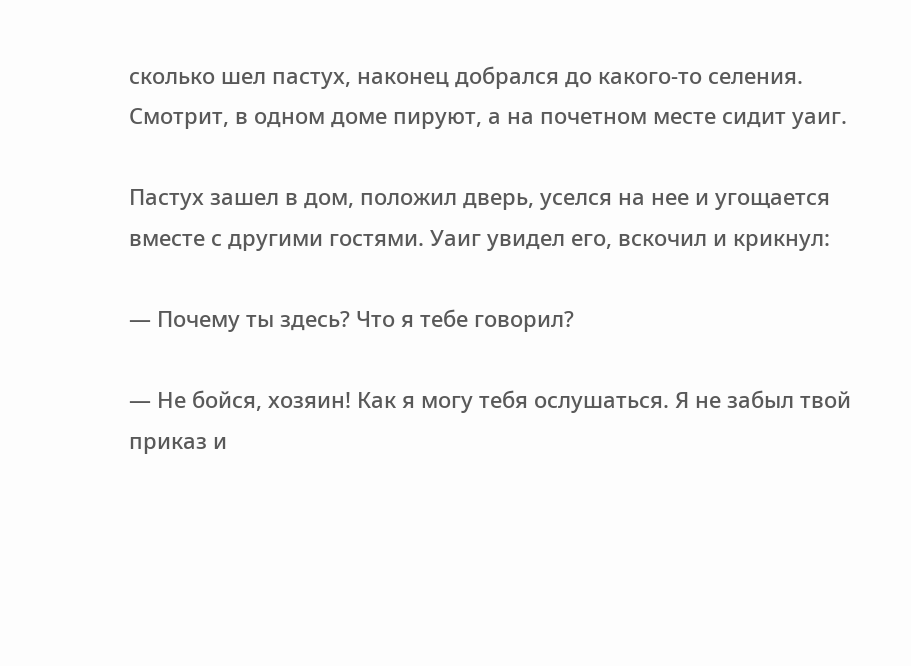сколько шел пастух, наконец добрался до какого-то селения. Смотрит, в одном доме пируют, а на почетном месте сидит уаиг.

Пастух зашел в дом, положил дверь, уселся на нее и угощается вместе с другими гостями. Уаиг увидел его, вскочил и крикнул:

— Почему ты здесь? Что я тебе говорил?

— Не бойся, хозяин! Как я могу тебя ослушаться. Я не забыл твой приказ и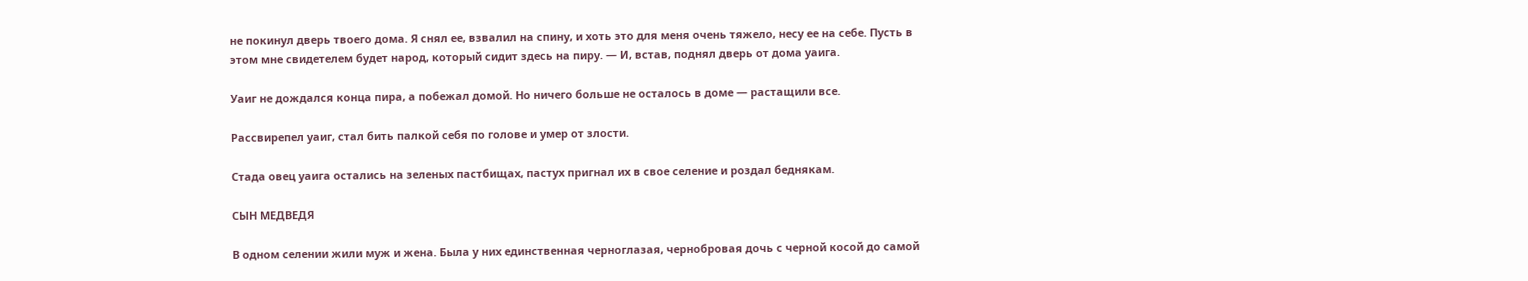не покинул дверь твоего дома. Я снял ее, взвалил на спину, и хоть это для меня очень тяжело, несу ее на себе. Пусть в этом мне свидетелем будет народ, который сидит здесь на пиру. — И, встав, поднял дверь от дома уаига.

Уаиг не дождался конца пира, а побежал домой. Но ничего больше не осталось в доме — растащили все.

Рассвирепел уаиг, стал бить палкой себя по голове и умер от злости.

Стада овец уаига остались на зеленых пастбищах, пастух пригнал их в свое селение и роздал беднякам.

СЫН МЕДВЕДЯ

В одном селении жили муж и жена. Была у них единственная черноглазая, чернобровая дочь с черной косой до самой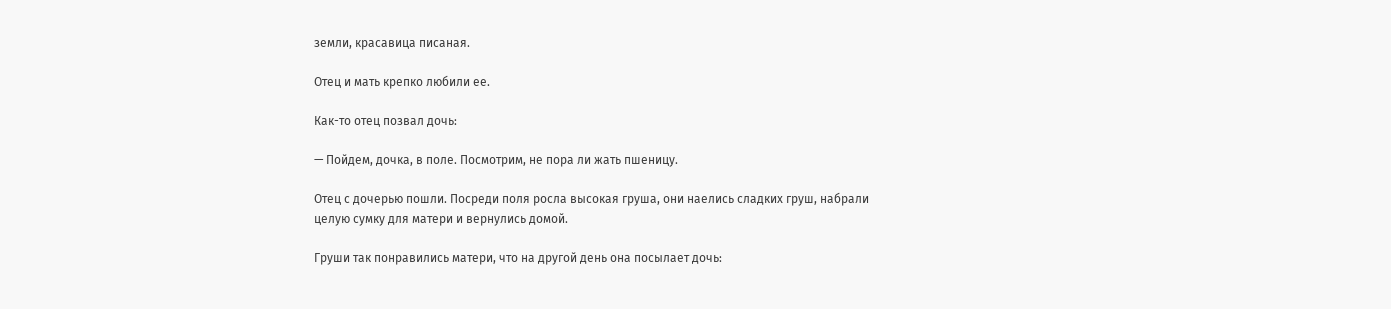земли, красавица писаная.

Отец и мать крепко любили ее.

Как-то отец позвал дочь:

— Пойдем, дочка, в поле. Посмотрим, не пора ли жать пшеницу.

Отец с дочерью пошли. Посреди поля росла высокая груша, они наелись сладких груш, набрали целую сумку для матери и вернулись домой.

Груши так понравились матери, что на другой день она посылает дочь: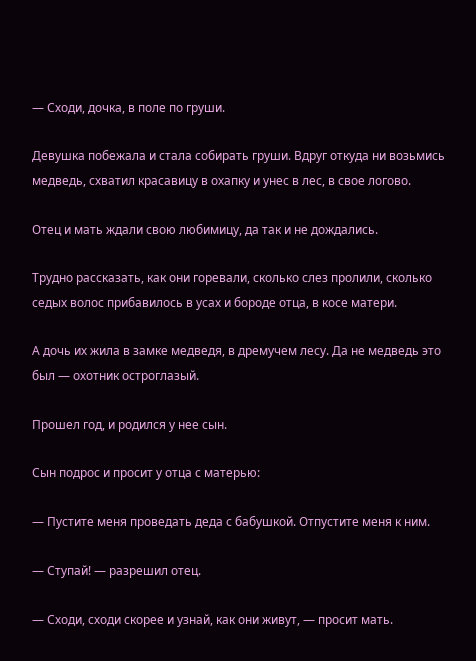— Сходи, дочка, в поле по груши.

Девушка побежала и стала собирать груши. Вдруг откуда ни возьмись медведь, схватил красавицу в охапку и унес в лес, в свое логово.

Отец и мать ждали свою любимицу, да так и не дождались.

Трудно рассказать, как они горевали, сколько слез пролили, сколько седых волос прибавилось в усах и бороде отца, в косе матери.

А дочь их жила в замке медведя, в дремучем лесу. Да не медведь это был — охотник остроглазый.

Прошел год, и родился у нее сын.

Сын подрос и просит у отца с матерью:

— Пустите меня проведать деда с бабушкой. Отпустите меня к ним.

— Ступай! — разрешил отец.

— Сходи, сходи скорее и узнай, как они живут, — просит мать.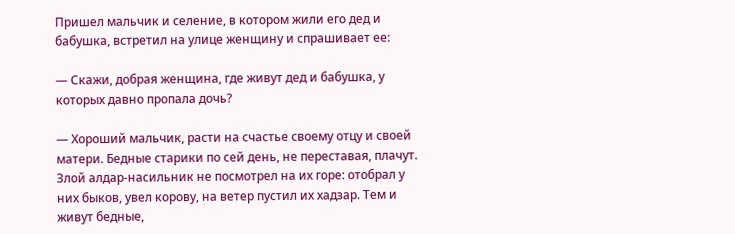Пришел мальчик и селение, в котором жили его дед и бабушка, встретил на улице женщину и спрашивает ее:

— Скажи, добрая женщина, где живут дед и бабушка, у которых давно пропала дочь?

— Хороший мальчик, расти на счастье своему отцу и своей матери. Бедные старики по сей день, не переставая, плачут. Злой алдар-насильник не посмотрел на их горе: отобрал у них быков, увел корову, на ветер пустил их хадзар. Тем и живут бедные,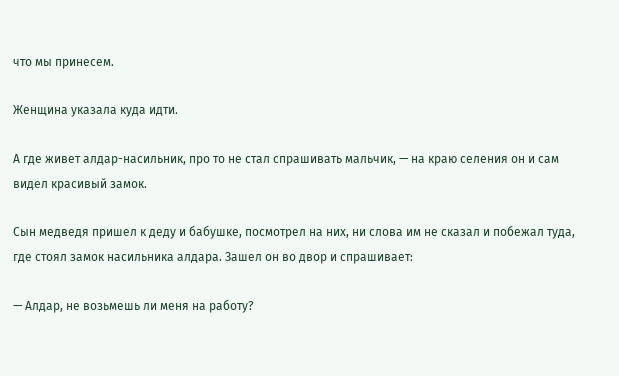что мы принесем.

Женщина указала куда идти.

А где живет алдар-насильник, про то не стал спрашивать мальчик, — на краю селения он и сам видел красивый замок.

Сын медведя пришел к деду и бабушке, посмотрел на них, ни слова им не сказал и побежал туда, где стоял замок насильника алдара. Зашел он во двор и спрашивает:

— Алдар, не возьмешь ли меня на работу?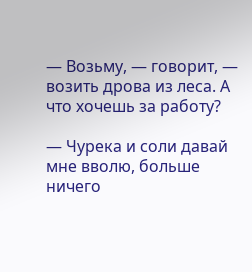— Возьму, — говорит, — возить дрова из леса. А что хочешь за работу?

— Чурека и соли давай мне вволю, больше ничего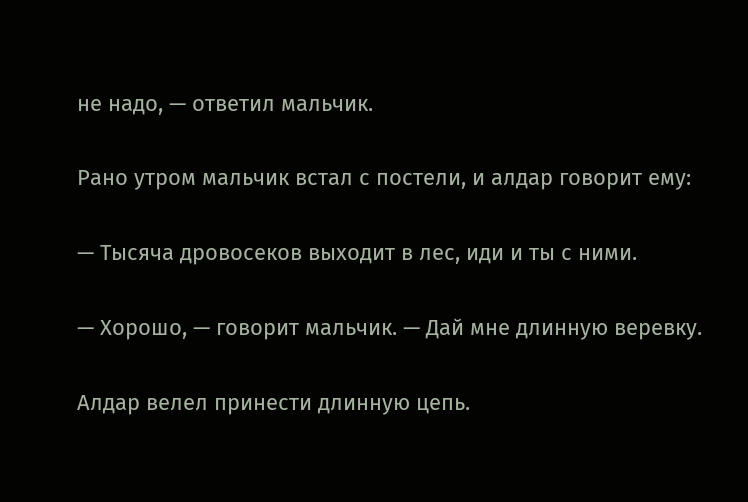не надо, — ответил мальчик.

Рано утром мальчик встал с постели, и алдар говорит ему:

— Тысяча дровосеков выходит в лес, иди и ты с ними.

— Хорошо, — говорит мальчик. — Дай мне длинную веревку.

Алдар велел принести длинную цепь.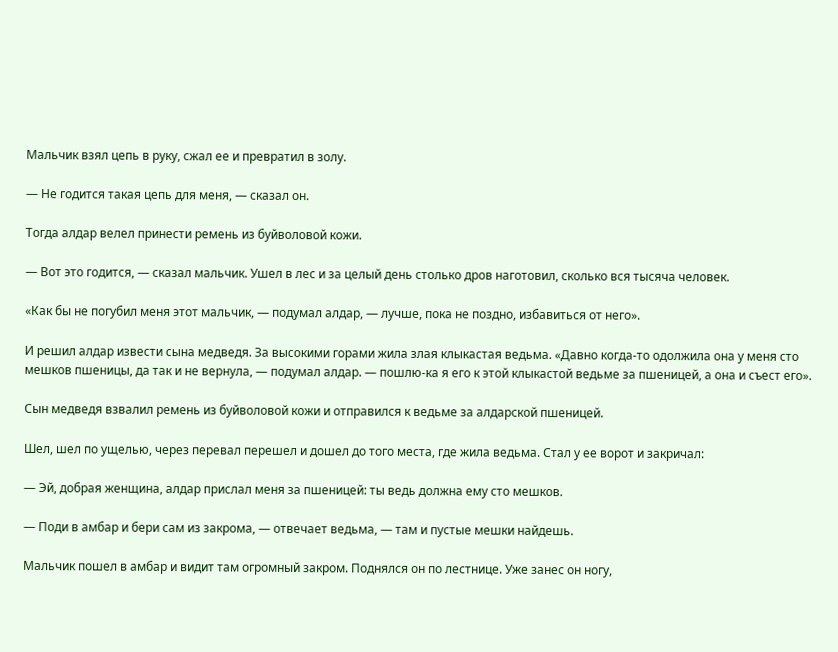Мальчик взял цепь в руку, сжал ее и превратил в золу.

— Не годится такая цепь для меня, — сказал он.

Тогда алдар велел принести ремень из буйволовой кожи.

— Вот это годится, — сказал мальчик. Ушел в лес и за целый день столько дров наготовил, сколько вся тысяча человек.

«Как бы не погубил меня этот мальчик, — подумал алдар, — лучше, пока не поздно, избавиться от него».

И решил алдар извести сына медведя. За высокими горами жила злая клыкастая ведьма. «Давно когда-то одолжила она у меня сто мешков пшеницы, да так и не вернула, — подумал алдар. — пошлю-ка я его к этой клыкастой ведьме за пшеницей, а она и съест его».

Сын медведя взвалил ремень из буйволовой кожи и отправился к ведьме за алдарской пшеницей.

Шел, шел по ущелью, через перевал перешел и дошел до того места, где жила ведьма. Стал у ее ворот и закричал:

— Эй, добрая женщина, алдар прислал меня за пшеницей: ты ведь должна ему сто мешков.

— Поди в амбар и бери сам из закрома, — отвечает ведьма, — там и пустые мешки найдешь.

Мальчик пошел в амбар и видит там огромный закром. Поднялся он по лестнице. Уже занес он ногу,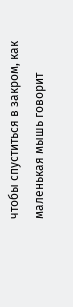чтобы спуститься в закром, как маленькая мышь говорит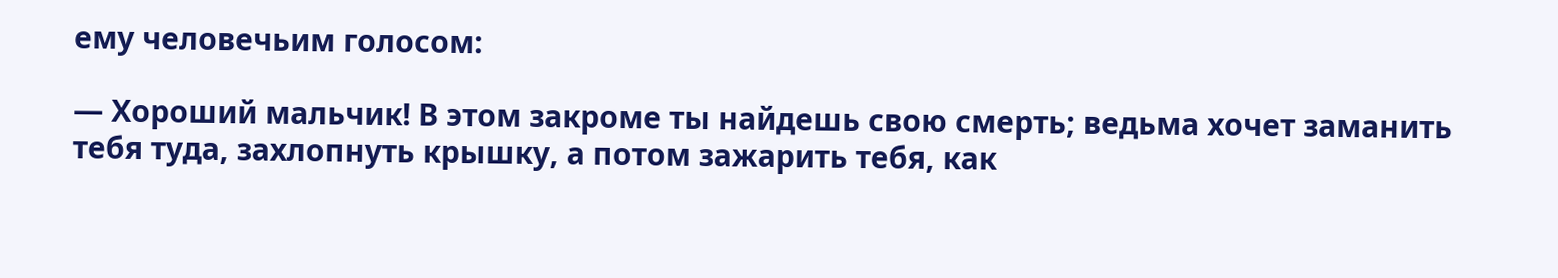ему человечьим голосом:

— Хороший мальчик! В этом закроме ты найдешь свою смерть; ведьма хочет заманить тебя туда, захлопнуть крышку, а потом зажарить тебя, как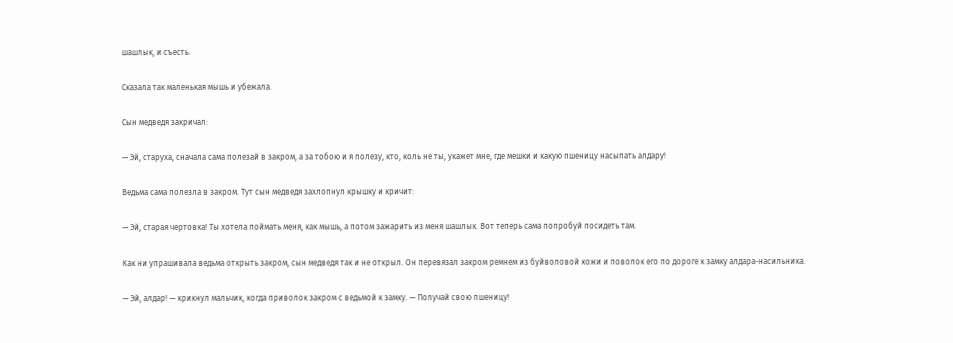шашлык, и съесть.

Сказала так маленькая мышь и убежала.

Сын медведя закричал:

— Эй, старуха, сначала сама полезай в закром, а за тобою и я полезу, кто, коль не ты, укажет мне, где мешки и какую пшеницу насыпать алдару!

Ведьма сама полезла в закром. Тут сын медведя захлопнул крышку и кричит:

— Эй, старая чертовка! Ты хотела поймать меня, как мышь, а потом зажарить из меня шашлык. Вот теперь сама попробуй посидеть там.

Как ни упрашивала ведьма открыть закром, сын медведя так и не открыл. Он перевязал закром ремнем из буйволовой кожи и поволок его по дороге к замку алдара-насильника.

— Эй, алдар! — крикнул мальчик, когда приволок закром с ведьмой к замку. — Получай свою пшеницу!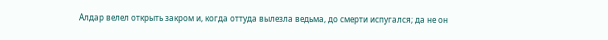Алдар велел открыть закром и, когда оттуда вылезла ведьма, до смерти испугался; да не он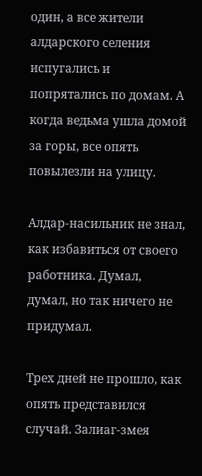один, а все жители алдарского селения испугались и попрятались по домам. А когда ведьма ушла домой за горы, все опять повылезли на улицу.

Алдар-насильник не знал, как избавиться от своего работника. Думал, думал, но так ничего не придумал.

Трех дней не прошло, как опять представился случай. Залиаг-змея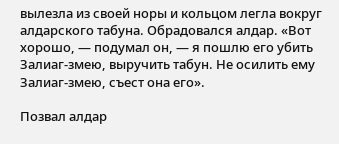вылезла из своей норы и кольцом легла вокруг алдарского табуна. Обрадовался алдар. «Вот хорошо, — подумал он, — я пошлю его убить Залиаг-змею, выручить табун. Не осилить ему Залиаг-змею, съест она его».

Позвал алдар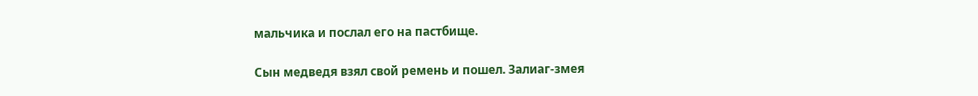мальчика и послал его на пастбище.

Сын медведя взял свой ремень и пошел. Залиаг-змея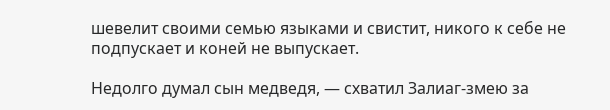шевелит своими семью языками и свистит, никого к себе не подпускает и коней не выпускает.

Недолго думал сын медведя, — схватил Залиаг-змею за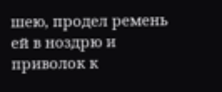шею, продел ремень ей в ноздрю и приволок к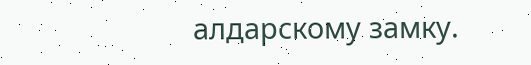алдарскому замку.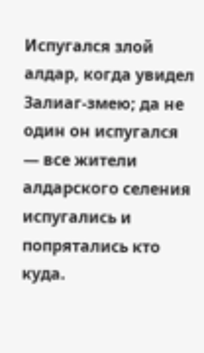Испугался злой алдар, когда увидел Залиаг-змею; да не один он испугался — все жители алдарского селения испугались и попрятались кто куда.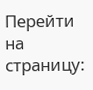Перейти на страницу: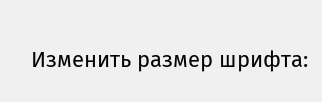Изменить размер шрифта: